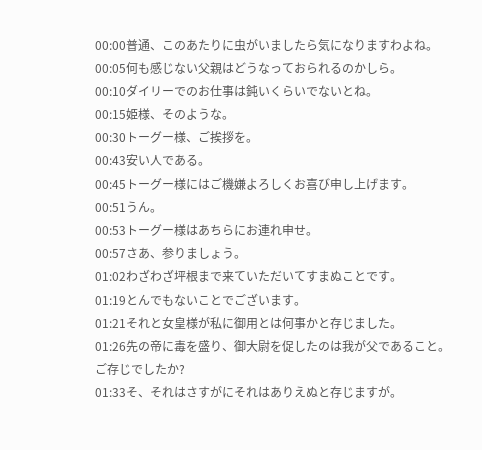00:00普通、このあたりに虫がいましたら気になりますわよね。
00:05何も感じない父親はどうなっておられるのかしら。
00:10ダイリーでのお仕事は鈍いくらいでないとね。
00:15姫様、そのような。
00:30トーグー様、ご挨拶を。
00:43安い人である。
00:45トーグー様にはご機嫌よろしくお喜び申し上げます。
00:51うん。
00:53トーグー様はあちらにお連れ申せ。
00:57さあ、参りましょう。
01:02わざわざ坪根まで来ていただいてすまぬことです。
01:19とんでもないことでございます。
01:21それと女皇様が私に御用とは何事かと存じました。
01:26先の帝に毒を盛り、御大尉を促したのは我が父であること。ご存じでしたか?
01:33そ、それはさすがにそれはありえぬと存じますが。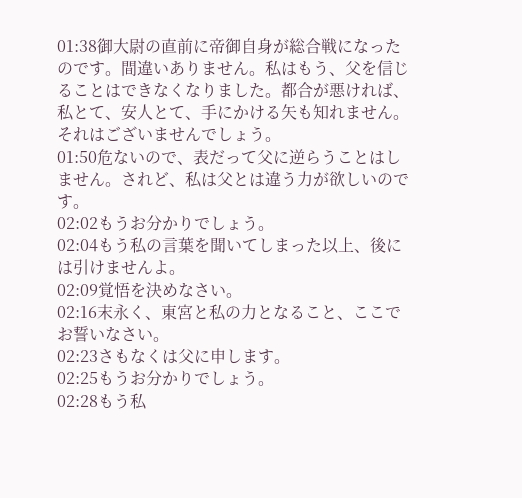01:38御大尉の直前に帝御自身が総合戦になったのです。間違いありません。私はもう、父を信じることはできなくなりました。都合が悪ければ、私とて、安人とて、手にかける矢も知れません。それはございませんでしょう。
01:50危ないので、表だって父に逆らうことはしません。されど、私は父とは違う力が欲しいのです。
02:02もうお分かりでしょう。
02:04もう私の言葉を聞いてしまった以上、後には引けませんよ。
02:09覚悟を決めなさい。
02:16末永く、東宮と私の力となること、ここでお誓いなさい。
02:23さもなくは父に申します。
02:25もうお分かりでしょう。
02:28もう私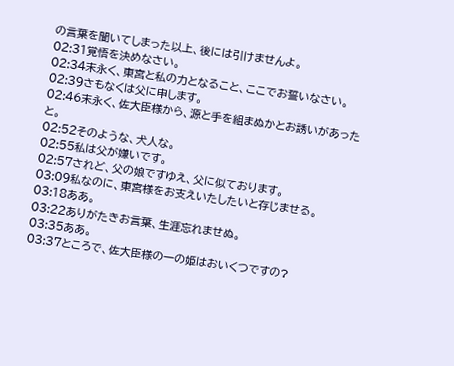の言葉を聞いてしまった以上、後には引けませんよ。
02:31覚悟を決めなさい。
02:34末永く、東宮と私の力となること、ここでお誓いなさい。
02:39さもなくは父に申します。
02:46末永く、佐大臣様から、源と手を組まぬかとお誘いがあったと。
02:52そのような、犬人な。
02:55私は父が嫌いです。
02:57されど、父の娘ですゆえ、父に似ております。
03:09私なのに、東宮様をお支えいたしたいと存じませる。
03:18ああ。
03:22ありがたきお言葉、生涯忘れませぬ。
03:35ああ。
03:37ところで、佐大臣様の一の姫はおいくつですの?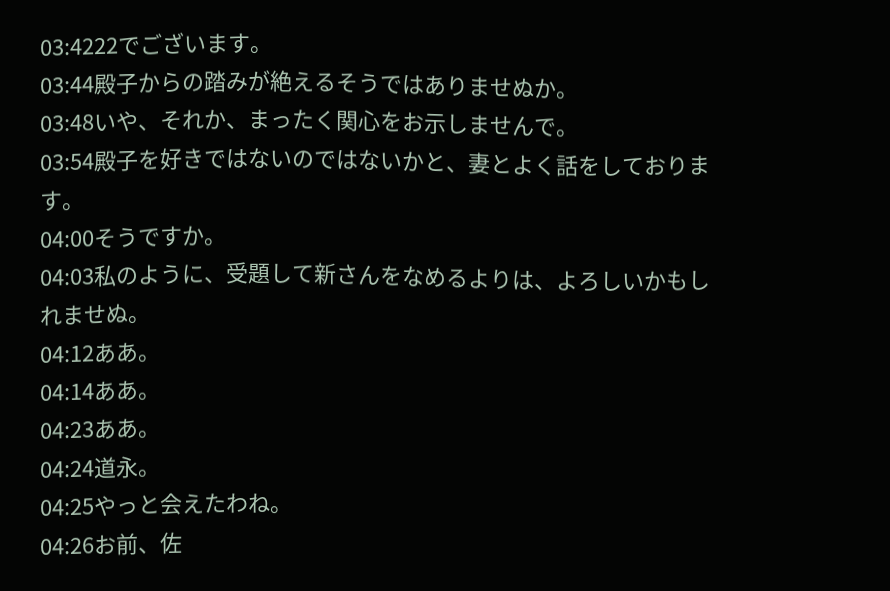03:4222でございます。
03:44殿子からの踏みが絶えるそうではありませぬか。
03:48いや、それか、まったく関心をお示しませんで。
03:54殿子を好きではないのではないかと、妻とよく話をしております。
04:00そうですか。
04:03私のように、受題して新さんをなめるよりは、よろしいかもしれませぬ。
04:12ああ。
04:14ああ。
04:23ああ。
04:24道永。
04:25やっと会えたわね。
04:26お前、佐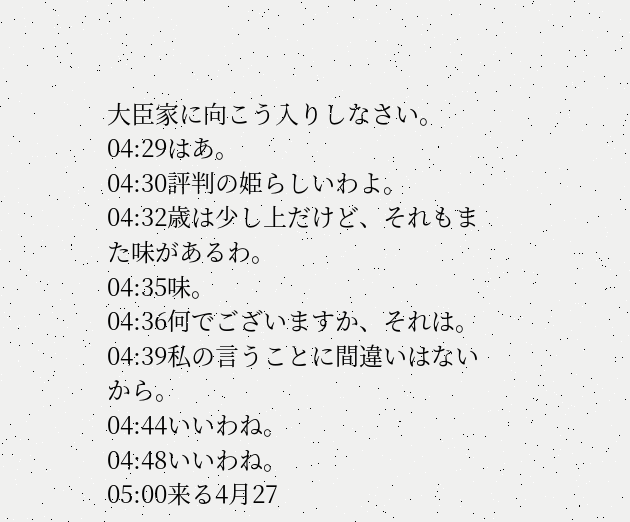大臣家に向こう入りしなさい。
04:29はあ。
04:30評判の姫らしいわよ。
04:32歳は少し上だけど、それもまた味があるわ。
04:35味。
04:36何でございますか、それは。
04:39私の言うことに間違いはないから。
04:44いいわね。
04:48いいわね。
05:00来る4月27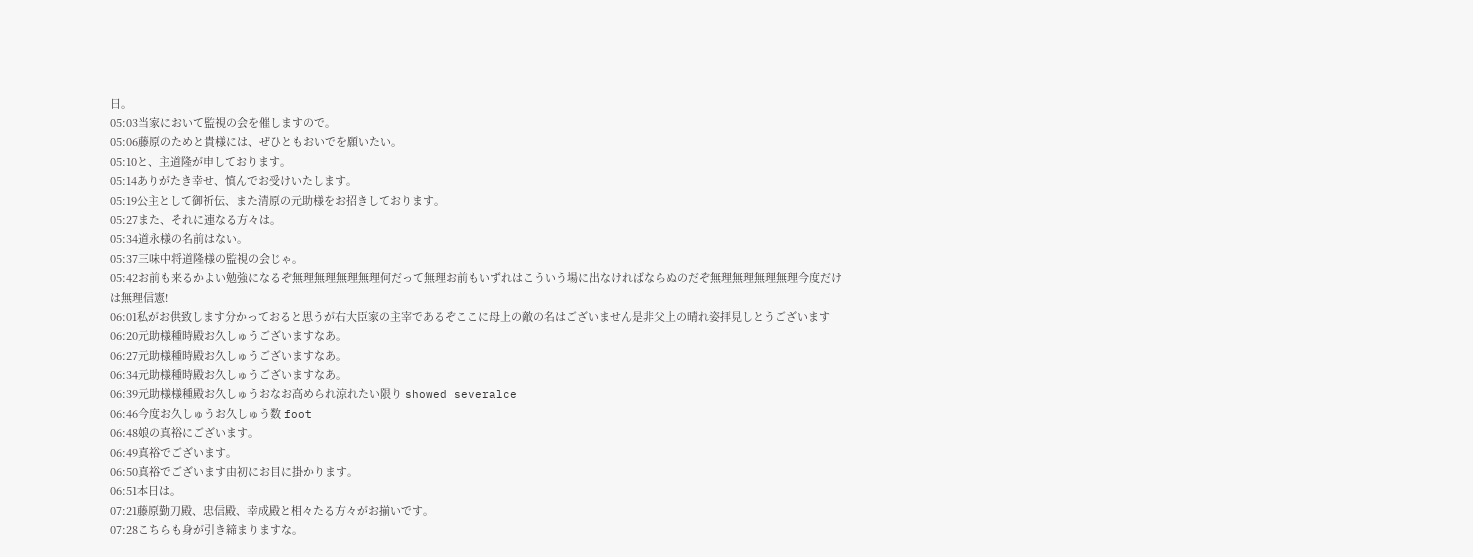日。
05:03当家において監視の会を催しますので。
05:06藤原のためと貴様には、ぜひともおいでを願いたい。
05:10と、主道隆が申しております。
05:14ありがたき幸せ、慎んでお受けいたします。
05:19公主として御祈伝、また清原の元助様をお招きしております。
05:27また、それに連なる方々は。
05:34道永様の名前はない。
05:37三味中将道隆様の監視の会じゃ。
05:42お前も来るかよい勉強になるぞ無理無理無理無理何だって無理お前もいずれはこういう場に出なければならぬのだぞ無理無理無理無理今度だけは無理信憲!
06:01私がお供致します分かっておると思うが右大臣家の主宰であるぞここに母上の敵の名はございません是非父上の晴れ姿拝見しとうございます
06:20元助様種時殿お久しゅうございますなあ。
06:27元助様種時殿お久しゅうございますなあ。
06:34元助様種時殿お久しゅうございますなあ。
06:39元助様様種殿お久しゅうおなお高められ涼れたい限り showed severalce
06:46今度お久しゅうお久しゅう数 foot
06:48娘の真裕にございます。
06:49真裕でございます。
06:50真裕でございます由初にお目に掛かります。
06:51本日は。
07:21藤原勤刀殿、忠信殿、幸成殿と相々たる方々がお揃いです。
07:28こちらも身が引き締まりますな。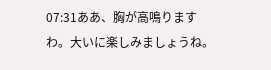07:31ああ、胸が高鳴りますわ。大いに楽しみましょうね。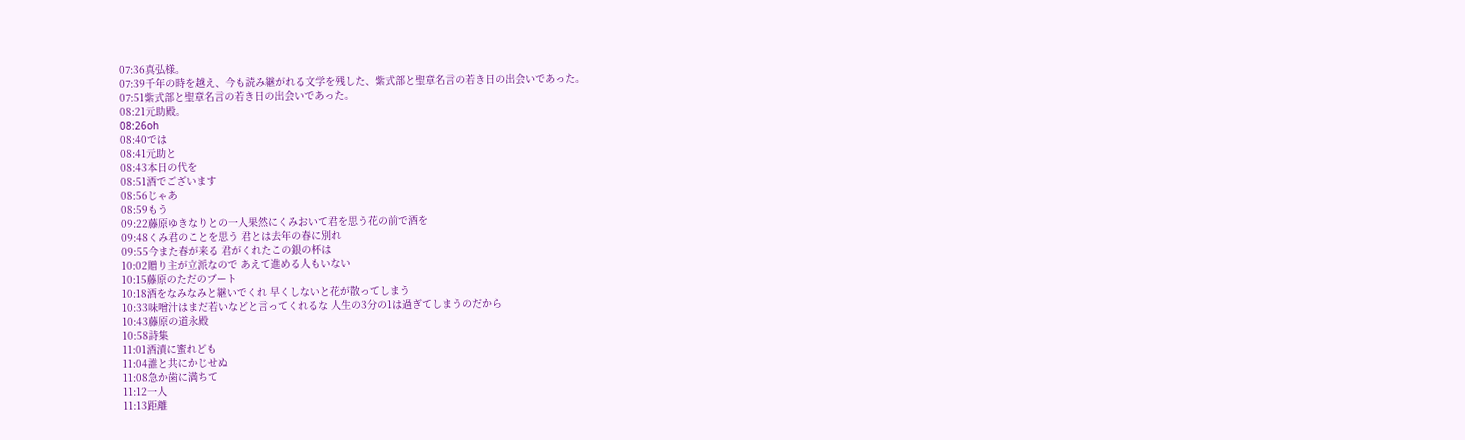07:36真弘様。
07:39千年の時を越え、今も読み継がれる文学を残した、紫式部と聖章名言の若き日の出会いであった。
07:51紫式部と聖章名言の若き日の出会いであった。
08:21元助殿。
08:26oh
08:40では
08:41元助と
08:43本日の代を
08:51酒でございます
08:56じゃあ
08:59もう
09:22藤原ゆきなりとの一人果然にくみおいて君を思う花の前で酒を
09:48くみ君のことを思う 君とは去年の春に別れ
09:55今また春が来る 君がくれたこの銀の杯は
10:02贈り主が立派なので あえて進める人もいない
10:15藤原のただのブート
10:18酒をなみなみと継いでくれ 早くしないと花が散ってしまう
10:33味噌汁はまだ若いなどと言ってくれるな 人生の3分の1は過ぎてしまうのだから
10:43藤原の道永殿
10:58詩集
11:01酒漬に蜜れども
11:04誰と共にかじせぬ
11:08急か歯に満ちて
11:12一人
11:13距離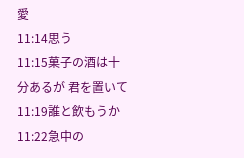愛
11:14思う
11:15菓子の酒は十分あるが 君を置いて
11:19誰と飲もうか
11:22急中の